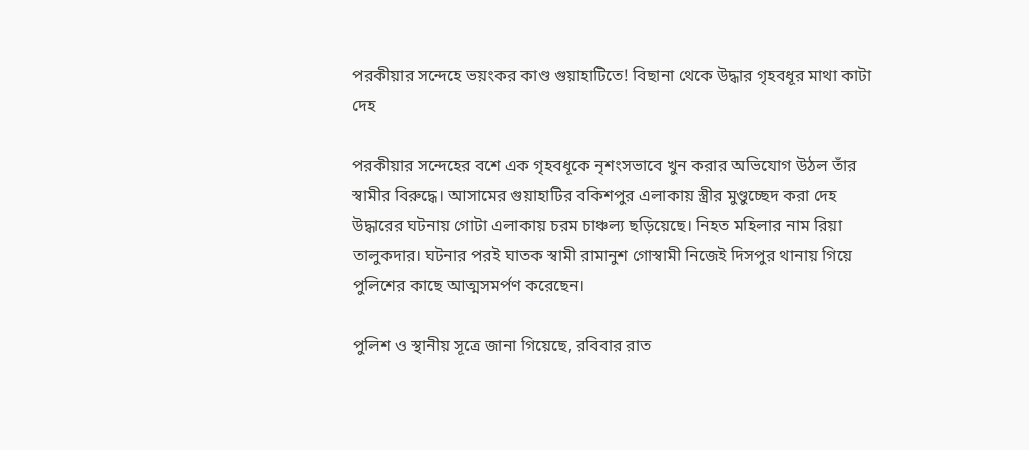পরকীয়ার সন্দেহে ভয়ংকর কাণ্ড গুয়াহাটিতে! বিছানা থেকে উদ্ধার গৃহবধূর মাথা কাটা দেহ

পরকীয়ার সন্দেহের বশে এক গৃহবধূকে নৃশংসভাবে খুন করার অভিযোগ উঠল তাঁর স্বামীর বিরুদ্ধে। আসামের গুয়াহাটির বকিশপুর এলাকায় স্ত্রীর মুণ্ডুচ্ছেদ করা দেহ উদ্ধারের ঘটনায় গোটা এলাকায় চরম চাঞ্চল্য ছড়িয়েছে। নিহত মহিলার নাম রিয়া তালুকদার। ঘটনার পরই ঘাতক স্বামী রামানুশ গোস্বামী নিজেই দিসপুর থানায় গিয়ে পুলিশের কাছে আত্মসমর্পণ করেছেন।

পুলিশ ও স্থানীয় সূত্রে জানা গিয়েছে, রবিবার রাত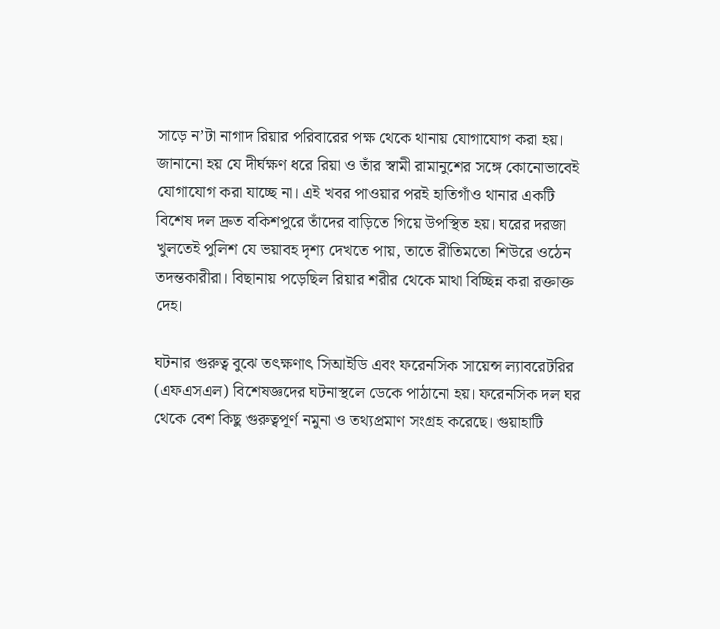সাড়ে ন’টা নাগাদ রিয়ার পরিবারের পক্ষ থেকে থানায় যোগাযোগ করা হয়। জানানো হয় যে দীর্ঘক্ষণ ধরে রিয়া ও তাঁর স্বামী রামানুশের সঙ্গে কোনোভাবেই যোগাযোগ করা যাচ্ছে না। এই খবর পাওয়ার পরই হাতিগাঁও থানার একটি বিশেষ দল দ্রুত বকিশপুরে তাঁদের বাড়িতে গিয়ে উপস্থিত হয়। ঘরের দরজা খুলতেই পুলিশ যে ভয়াবহ দৃশ্য দেখতে পায়, তাতে রীতিমতো শিউরে ওঠেন তদন্তকারীরা। বিছানায় পড়েছিল রিয়ার শরীর থেকে মাথা বিচ্ছিন্ন করা রক্তাক্ত দেহ।

ঘটনার গুরুত্ব বুঝে তৎক্ষণাৎ সিআইডি এবং ফরেনসিক সায়েন্স ল্যাবরেটরির (এফএসএল) বিশেষজ্ঞদের ঘটনাস্থলে ডেকে পাঠানো হয়। ফরেনসিক দল ঘর থেকে বেশ কিছু গুরুত্বপূর্ণ নমুনা ও তথ্যপ্রমাণ সংগ্রহ করেছে। গুয়াহাটি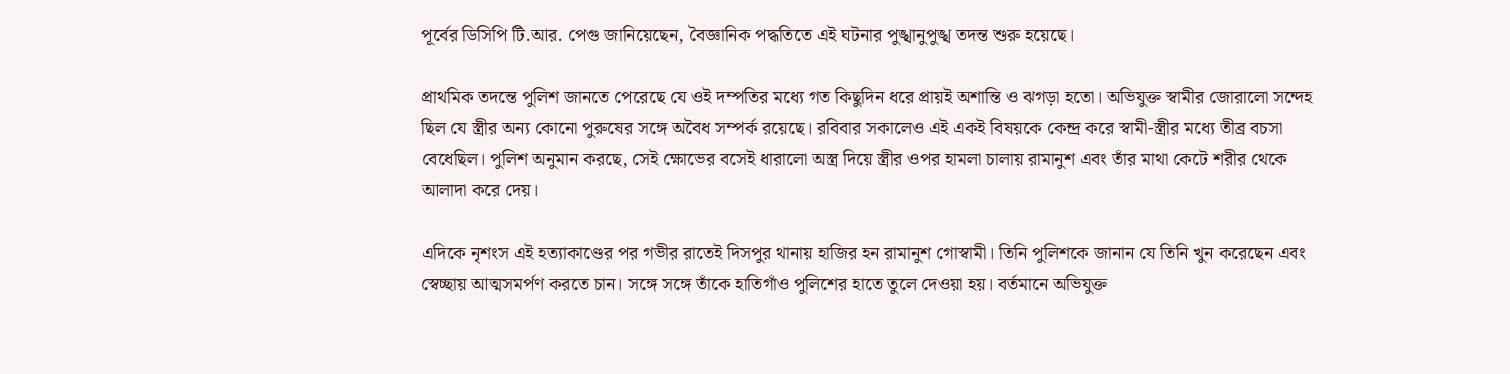পূর্বের ডিসিপি টি.আর. পেগু জানিয়েছেন, বৈজ্ঞানিক পদ্ধতিতে এই ঘটনার পুঙ্খানুপুঙ্খ তদন্ত শুরু হয়েছে।

প্রাথমিক তদন্তে পুলিশ জানতে পেরেছে যে ওই দম্পতির মধ্যে গত কিছুদিন ধরে প্রায়ই অশান্তি ও ঝগড়া হতো। অভিযুক্ত স্বামীর জোরালো সন্দেহ ছিল যে স্ত্রীর অন্য কোনো পুরুষের সঙ্গে অবৈধ সম্পর্ক রয়েছে। রবিবার সকালেও এই একই বিষয়কে কেন্দ্র করে স্বামী-স্ত্রীর মধ্যে তীব্র বচসা বেধেছিল। পুলিশ অনুমান করছে, সেই ক্ষোভের বসেই ধারালো অস্ত্র দিয়ে স্ত্রীর ওপর হামলা চালায় রামানুশ এবং তাঁর মাথা কেটে শরীর থেকে আলাদা করে দেয়।

এদিকে নৃশংস এই হত্যাকাণ্ডের পর গভীর রাতেই দিসপুর থানায় হাজির হন রামানুশ গোস্বামী। তিনি পুলিশকে জানান যে তিনি খুন করেছেন এবং স্বেচ্ছায় আত্মসমর্পণ করতে চান। সঙ্গে সঙ্গে তাঁকে হাতিগাঁও পুলিশের হাতে তুলে দেওয়া হয়। বর্তমানে অভিযুক্ত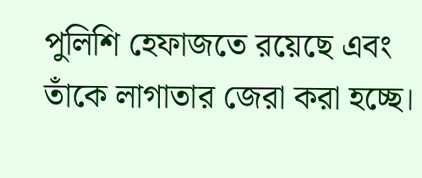পুলিশি হেফাজতে রয়েছে এবং তাঁকে লাগাতার জেরা করা হচ্ছে।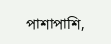পাশাপাশি,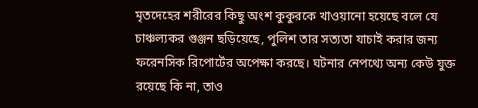মৃতদেহের শরীরের কিছু অংশ কুকুরকে খাওয়ানো হয়েছে বলে যে চাঞ্চল্যকর গুঞ্জন ছড়িয়েছে, পুলিশ তার সত্যতা যাচাই করার জন্য ফরেনসিক রিপোর্টের অপেক্ষা করছে। ঘটনার নেপথ্যে অন্য কেউ যুক্ত রয়েছে কি না, তাও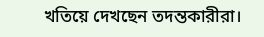খতিয়ে দেখছেন তদন্তকারীরা।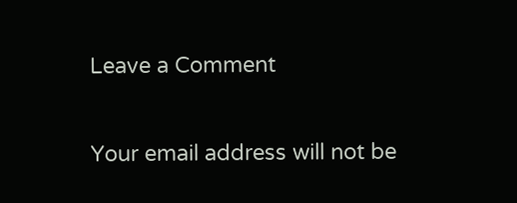Leave a Comment

Your email address will not be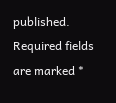published. Required fields are marked *